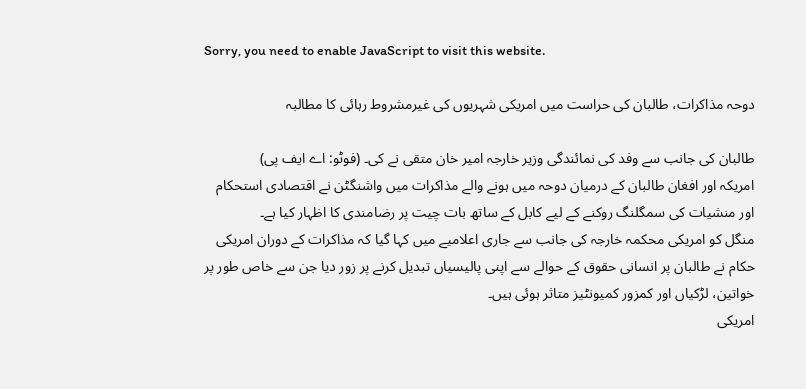Sorry, you need to enable JavaScript to visit this website.

دوحہ مذاکرات، طالبان کی حراست میں امریکی شہریوں کی غیرمشروط رہائی کا مطالبہ

طالبان کی جانب سے وفد کی نمائندگی وزیر خارجہ امیر خان متقی نے کی۔ (فوٹو: اے ایف پی)
امریکہ اور افغان طالبان کے درمیان دوحہ میں ہونے والے مذاکرات میں واشنگٹن نے اقتصادی استحکام اور منشیات کی سمگلنگ روکنے کے لیے کابل کے ساتھ بات چیت پر رضامندی کا اظہار کیا ہے۔
منگل کو امریکی محکمہ خارجہ کی جانب سے جاری اعلامیے میں کہا گیا کہ مذاکرات کے دوران امریکی حکام نے طالبان پر انسانی حقوق کے حوالے سے اپنی پالیسیاں تبدیل کرنے پر زور دیا جن سے خاص طور پر خواتین، لڑکیاں اور کمزور کمیونٹیز متاثر ہوئی ہیں۔
امریکی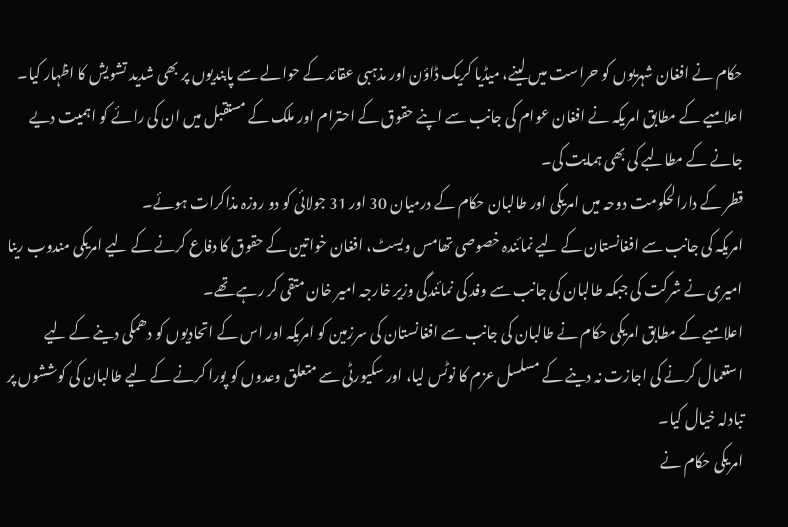حکام نے افغان شہریوں کو حراست میں لینے، میڈیا کریک ڈاؤن اور مذہبی عقائد کے حوالے سے پابندیوں پر بھی شدید تشویش کا اظہار کیا۔
اعلامیے کے مطابق امریکہ نے افغان عوام کی جانب سے اپنے حقوق کے احترام اور ملک کے مستقبل میں ان کی رائے کو اہمیت دیے جانے کے مطالبے کی بھی ہمایت کی۔
قطر کے دارالحکومت دوحہ میں امریکی اور طالبان حکام کے درمیان 30 اور 31 جولائی کو دو روزہ مذاکرات ہوئے۔
امریکہ کی جانب سے افغانستان کے لیے نمائندہ خصوصی تھامس ویسٹ، افغان خواتین کے حقوق کا دفاع کرنے کے لیے امریکی مندوب رینا امیری نے شرکت کی جبکہ طالبان کی جانب سے وفد کی نمائندگی وزیر خارجہ امیر خان متقی کر رہے تھے۔
اعلامیے کے مطابق امریکی حکام نے طالبان کی جانب سے افغانستان کی سرزمین کو امریکہ اور اس کے اتحادیوں کو دھمکی دینے کے لیے استعمال کرنے کی اجازت نہ دینے کے مسلسل عزم کا نوٹس لیا، اور سکیورٹی سے متعلق وعدوں کو پورا کرنے کے لیے طالبان کی کوششوں پر تبادلہ خیال کیا۔
امریکی حکام نے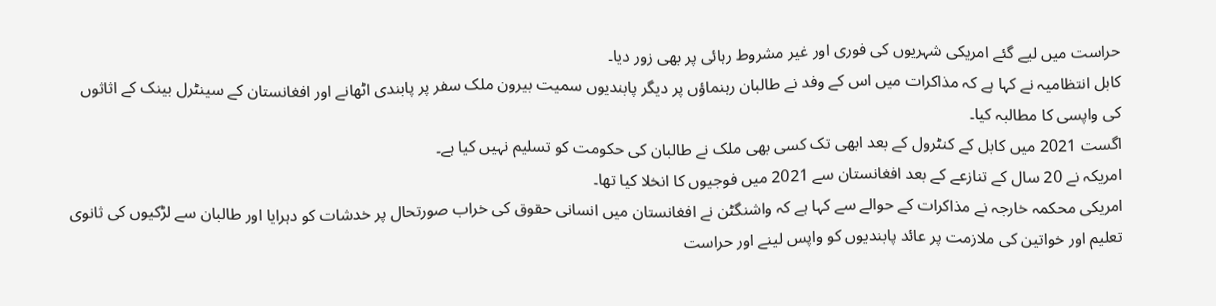حراست میں لیے گئے امریکی شہریوں کی فوری اور غیر مشروط رہائی پر بھی زور دیا۔
کابل انتظامیہ نے کہا ہے کہ مذاکرات میں اس کے وفد نے طالبان رہنماؤں پر دیگر پابندیوں سمیت بیرون ملک سفر پر پابندی اٹھانے اور افغانستان کے سینٹرل بینک کے اثاثوں کی واپسی کا مطالبہ کیا۔
اگست 2021 میں کابل کے کنٹرول کے بعد ابھی تک کسی بھی ملک نے طالبان کی حکومت کو تسلیم نہیں کیا ہے۔
امریکہ نے 20 سال کے تنازعے کے بعد افغانستان سے 2021 میں فوجیوں کا انخلا کیا تھا۔
امریکی محکمہ خارجہ نے مذاکرات کے حوالے سے کہا ہے کہ واشنگٹن نے افغانستان میں انسانی حقوق کی خراب صورتحال پر خدشات کو دہرایا اور طالبان سے لڑکیوں کی ثانوی تعلیم اور خواتین کی ملازمت پر عائد پابندیوں کو واپس لینے اور حراست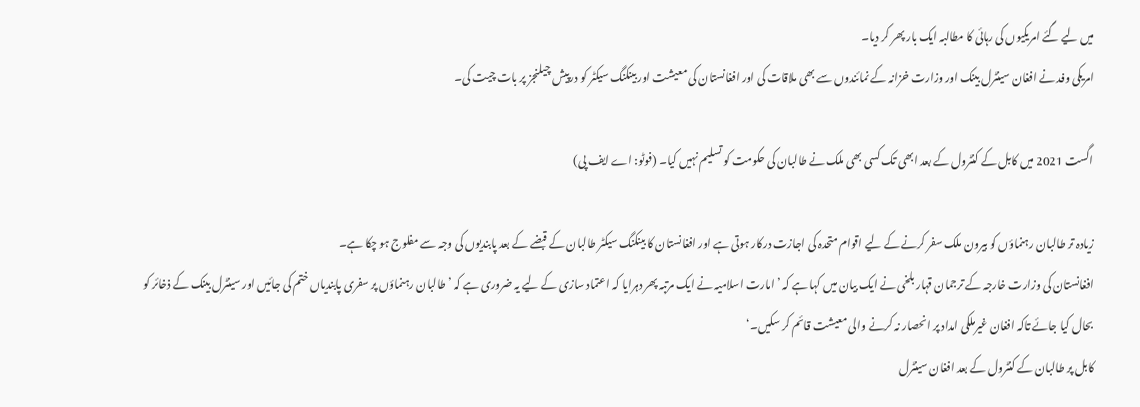میں لیے گئے امریکیوں کی رہائی کا مطالبہ ایک بار پھر کر دیا۔
امریکی وفد نے افغان سینٹرل بینک اور وزارت خزانہ کے نمائندوں سے بھی ملاقات کی اور افغانستان کی معیشت اور بینکنگ سیکٹر کو درپیش چیلنجز پر بات چیت کی۔

اگست 2021 میں کابل کے کنٹرول کے بعد ابھی تک کسی بھی ملک نے طالبان کی حکومت کو تسلیم نہیں کیا۔ (فوٹو: اے ایف پی)

زیادہ تر طالبان رہنماؤں کو بیرون ملک سفر کرنے کے لیے اقوام متحدہ کی اجازت درکار ہوتی ہے اور افغانستان کا بینکنگ سیکٹر طالبان کے قبضے کے بعد پابندیوں کی وجہ سے مفلوج ہو چکا ہے۔
افغانستان کی وزارت خارجہ کے ترجمان قہار بلخی نے ایک بیان میں کہا ہے کہ ’امارت اسلامیہ نے ایک مرتبہ پھر دہرایا کہ اعتماد سازی کے لیے یہ ضروری ہے کہ ’طالبان رہنماؤں پر سفری پابندیاں ختم کی جائیں اور سینٹرل بینک کے ذخائر کو بحال کیا جائے تاکہ افغان غیرملکی امداد پر انحصار نہ کرنے والی معیشت قائم کر سکیں۔‘
کابل پر طالبان کے کنٹرول کے بعد افغان سینٹرل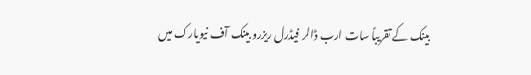بینک کے تقریباً سات ارب ڈالر فیڈرل ریزرو بینک آف نیویارک میں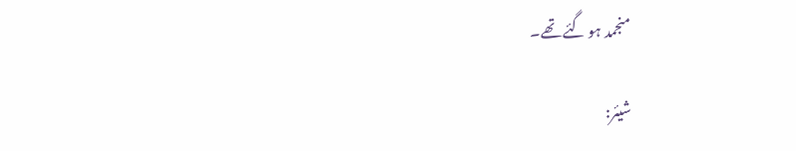منجمد ہو گئے تھے۔

شیئر: